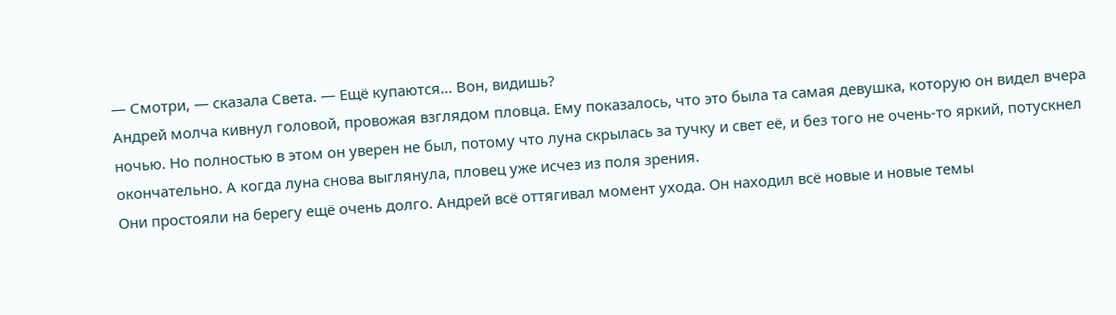— Смотри, — сказала Света. — Ещё купаются… Вон, видишь?
Андрей молча кивнул головой, провожая взглядом пловца. Ему показалось, что это была та самая девушка, которую он видел вчера ночью. Но полностью в этом он уверен не был, потому что луна скрылась за тучку и свет её, и без того не очень-то яркий, потускнел окончательно. А когда луна снова выглянула, пловец уже исчез из поля зрения.
Они простояли на берегу ещё очень долго. Андрей всё оттягивал момент ухода. Он находил всё новые и новые темы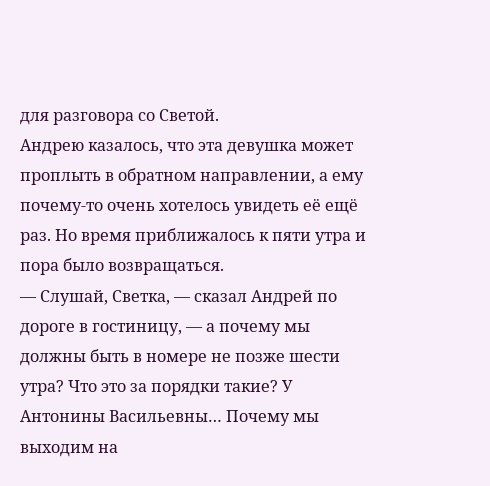для разговора со Светой.
Андрею казалось, что эта девушка может проплыть в обратном направлении, а ему почему-то очень хотелось увидеть её ещё раз. Но время приближалось к пяти утра и пора было возвращаться.
— Слушай, Светка, — сказал Андрей по дороге в гостиницу, — а почему мы должны быть в номере не позже шести утра? Что это за порядки такие? У Антонины Васильевны… Почему мы выходим на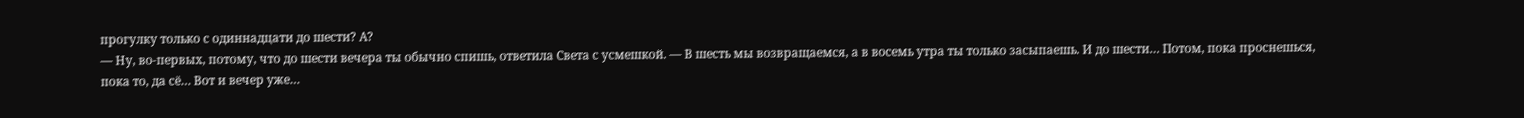прогулку только с одиннадцати до шести? А?
— Ну, во-первых, потому, что до шести вечера ты обычно спишь, ответила Света с усмешкой. — В шесть мы возвращаемся, а в восемь утра ты только засыпаешь. И до шести… Потом, пока проснешься, пока то, да сё… Вот и вечер уже…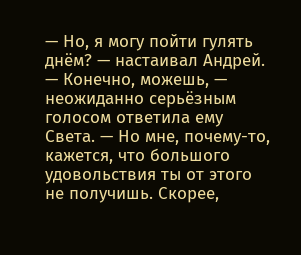— Но, я могу пойти гулять днём? — настаивал Андрей.
— Конечно, можешь, — неожиданно серьёзным голосом ответила ему Света. — Но мне, почему-то, кажется, что большого удовольствия ты от этого не получишь. Скорее,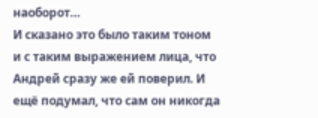наоборот…
И сказано это было таким тоном и с таким выражением лица, что Андрей сразу же ей поверил. И ещё подумал, что сам он никогда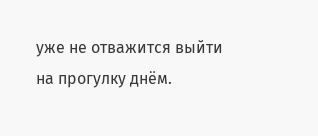уже не отважится выйти на прогулку днём.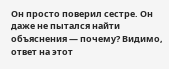Он просто поверил сестре. Он даже не пытался найти объяснения — почему? Видимо, ответ на этот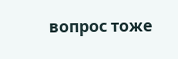вопрос тоже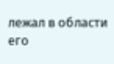лежал в области его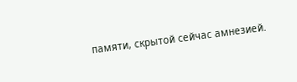памяти, скрытой сейчас амнезией.